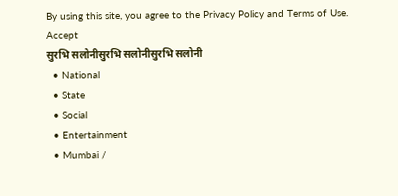By using this site, you agree to the Privacy Policy and Terms of Use.
Accept
सुरभि सलोनीसुरभि सलोनीसुरभि सलोनी
  • National
  • State
  • Social
  • Entertainment
  • Mumbai /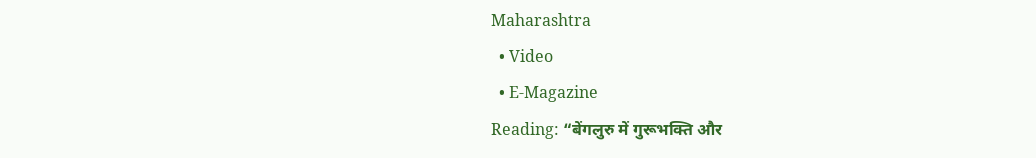Maharashtra
  • Video
  • E-Magazine
Reading: “बेंगलुरु में गुरूभक्ति और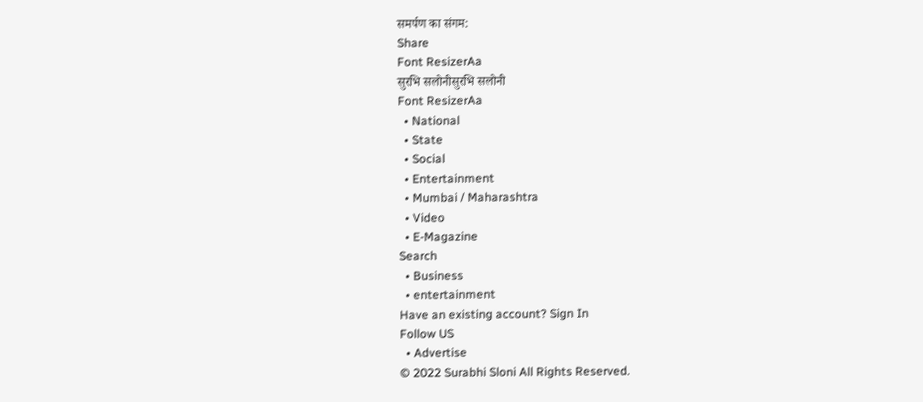समर्पण का संगम:
Share
Font ResizerAa
सुरभि सलोनीसुरभि सलोनी
Font ResizerAa
  • National
  • State
  • Social
  • Entertainment
  • Mumbai / Maharashtra
  • Video
  • E-Magazine
Search
  • Business
  • entertainment
Have an existing account? Sign In
Follow US
  • Advertise
© 2022 Surabhi Sloni All Rights Reserved.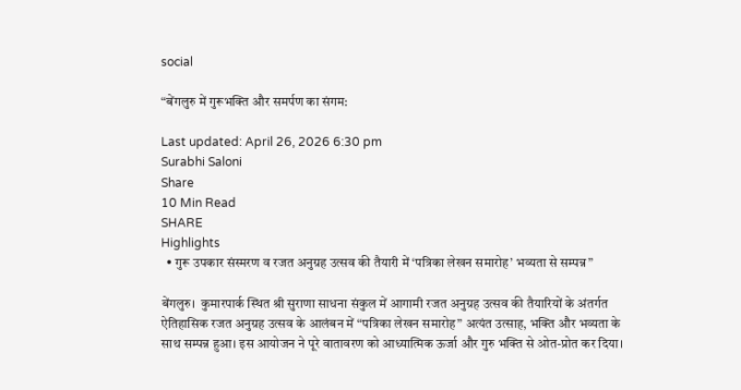social

“बेंगलुरु में गुरूभक्ति और समर्पण का संगम:

Last updated: April 26, 2026 6:30 pm
Surabhi Saloni
Share
10 Min Read
SHARE
Highlights
  • गुरू उपकार संस्मरण व रजत अनुग्रह उत्सव की तैयारी में ‘पत्रिका लेखन समारोह’ भव्यता से सम्पन्न”

बेंगलुरु।  कुमारपार्क स्थित श्री सुराणा साधना संकुल में आगामी रजत अनुग्रह उत्सव की तैयारियों के अंतर्गत ऐतिहासिक रजत अनुग्रह उत्सव के आलंबन में “पत्रिका लेखन समारोह” अत्यंत उत्साह, भक्ति और भव्यता के साथ सम्पन्न हुआ। इस आयोजन ने पूरे वातावरण को आध्यात्मिक ऊर्जा और गुरु भक्ति से ओत-प्रोत कर दिया।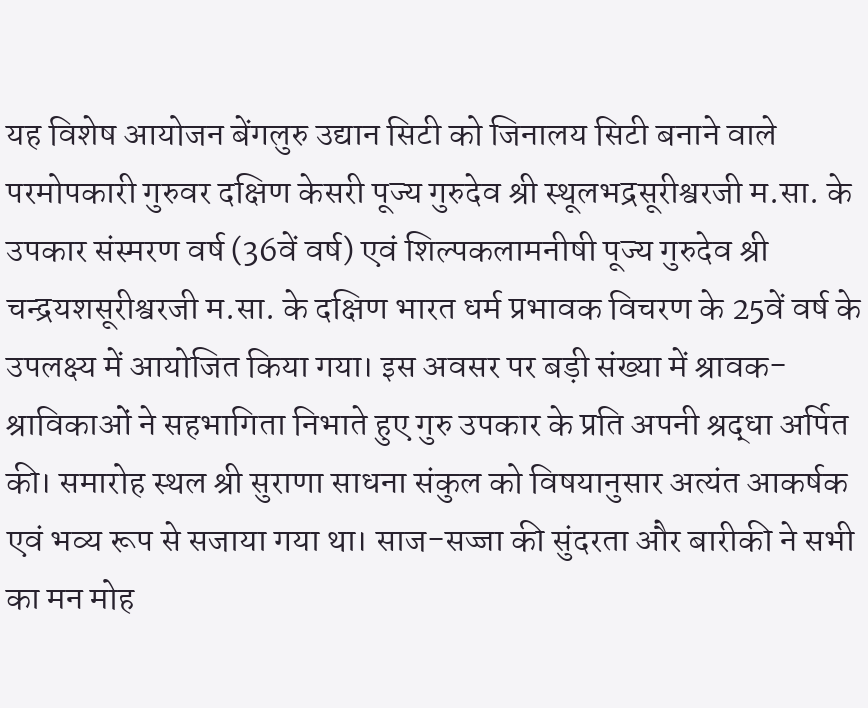यह विशेष आयोजन बेंगलुरु उद्यान सिटी को जिनालय सिटी बनाने वाले परमोपकारी गुरुवर दक्षिण केसरी पूज्य गुरुदेव श्री स्थूलभद्रसूरीश्वरजी म.सा. के उपकार संस्मरण वर्ष (36वें वर्ष) एवं शिल्पकलामनीषी पूज्य गुरुदेव श्री चन्द्रयशसूरीश्वरजी म.सा. के दक्षिण भारत धर्म प्रभावक विचरण के 25वें वर्ष के उपलक्ष्य में आयोजित किया गया। इस अवसर पर बड़ी संख्या में श्रावक-श्राविकाओं ने सहभागिता निभाते हुए गुरु उपकार के प्रति अपनी श्रद्धा अर्पित की। समारोह स्थल श्री सुराणा साधना संकुल को विषयानुसार अत्यंत आकर्षक एवं भव्य रूप से सजाया गया था। साज-सज्जा की सुंदरता और बारीकी ने सभी का मन मोह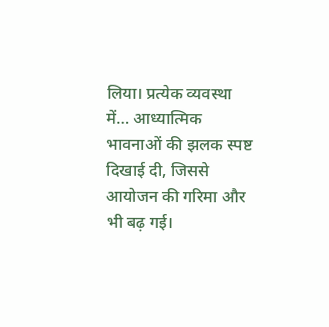लिया। प्रत्येक व्यवस्था में… आध्यात्मिक भावनाओं की झलक स्पष्ट दिखाई दी, जिससे आयोजन की गरिमा और भी बढ़ गई।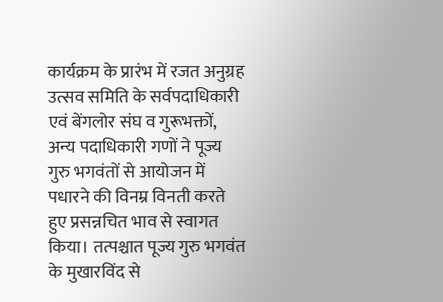कार्यक्रम के प्रारंभ में रजत अनुग्रह उत्सव समिति के सर्वपदाधिकारी एवं बेंगलोर संघ व गुरूभक्तों, अन्य पदाधिकारी गणों ने पूज्य गुरु भगवंतों से आयोजन में पधारने की विनम्र विनती करते हुए प्रसन्नचित भाव से स्वागत किया। तत्पश्चात पूज्य गुरु भगवंत के मुखारविंद से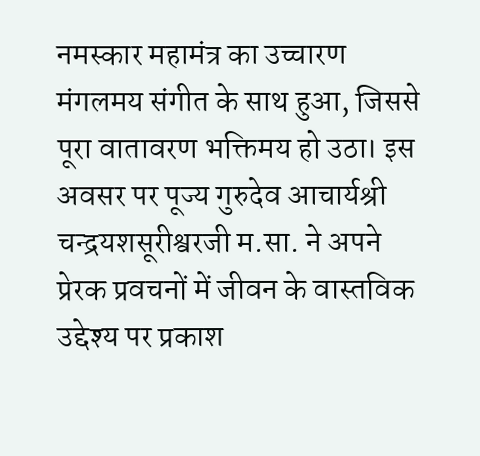नमस्कार महामंत्र का उच्चारण मंगलमय संगीत के साथ हुआ, जिससे पूरा वातावरण भक्तिमय हो उठा। इस अवसर पर पूज्य गुरुदेव आचार्यश्री चन्द्रयशसूरीश्वरजी म.सा. ने अपने प्रेरक प्रवचनों में जीवन के वास्तविक उद्देश्य पर प्रकाश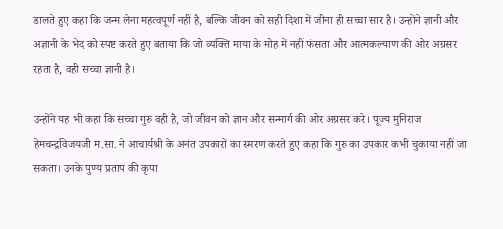डालते हुए कहा कि जन्म लेना महत्वपूर्ण नहीं है, बल्कि जीवन को सही दिशा में जीना ही सच्चा सार है। उन्होंने ज्ञानी और अज्ञानी के भेद को स्पष्ट करते हुए बताया कि जो व्यक्ति माया के मोह में नहीं फंसता और आत्मकल्याण की ओर अग्रसर रहता है, वही सच्चा ज्ञानी है।

उन्होंने यह भी कहा कि सच्चा गुरु वही है, जो जीवन को ज्ञान और सन्मार्ग की ओर अग्रसर करे। पूज्य मुनिराज हेमचन्द्रविजयजी म.सा. ने आचार्यश्री के अनंत उपकारों का स्मरण करते हुए कहा कि गुरु का उपकार कभी चुकाया नहीं जा सकता। उनके पुण्य प्रताप की कृपा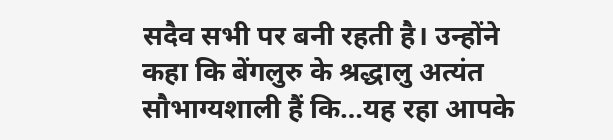सदैव सभी पर बनी रहती है। उन्होंने कहा कि बेंगलुरु के श्रद्धालु अत्यंत सौभाग्यशाली हैं कि…यह रहा आपके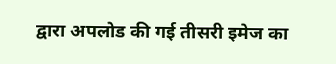द्वारा अपलोड की गई तीसरी इमेज का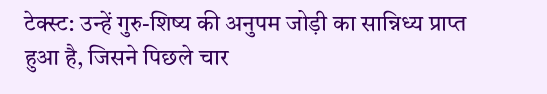टेक्स्ट: उन्हें गुरु-शिष्य की अनुपम जोड़ी का सान्निध्य प्राप्त हुआ है, जिसने पिछले चार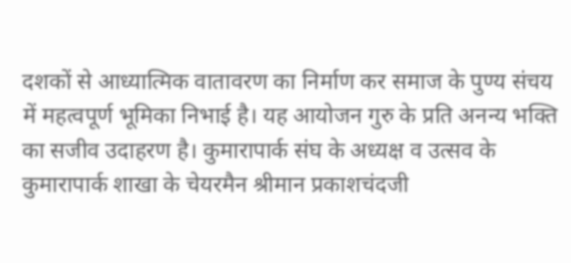दशकों से आध्यात्मिक वातावरण का निर्माण कर समाज के पुण्य संचय में महत्वपूर्ण भूमिका निभाई है। यह आयोजन गुरु के प्रति अनन्य भक्ति का सजीव उदाहरण है। कुमारापार्क संघ के अध्यक्ष व उत्सव के कुमारापार्क शाखा के चेयरमैन श्रीमान प्रकाशचंदजी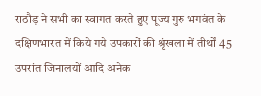राठौड़ ने सभी का स्वागत करते हुए पूज्य गुरु भगवंत के दक्षिणभारत में किये गये उपकारों की श्रृंखला में तीर्थों 45 उपरांत जिनालयों आदि अनेक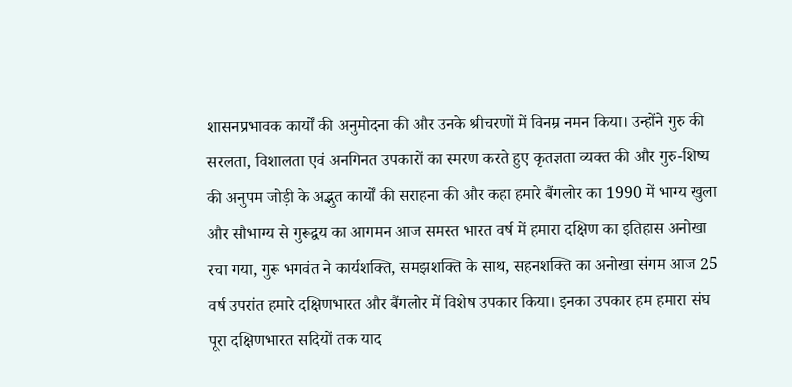शासनप्रभावक कार्यों की अनुमोदना की और उनके श्रीचरणों में विनम्र नमन किया। उन्होंने गुरु की सरलता, विशालता एवं अनगिनत उपकारों का स्मरण करते हुए कृतज्ञता व्यक्त की और गुरु-शिष्य की अनुपम जोड़ी के अद्भुत कार्यों की सराहना की और कहा हमारे बैंगलोर का 1990 में भाग्य खुला और सौभाग्य से गुरूद्वय का आगमन आज समस्त भारत वर्ष में हमारा दक्षिण का इतिहास अनोखा रचा गया, गुरू भगवंत ने कार्यशक्ति, समझशक्ति के साथ, सहनशक्ति का अनोखा संगम आज 25 वर्ष उपरांत हमारे दक्षिणभारत और बैंगलोर में विशेष उपकार किया। इनका उपकार हम हमारा संघ पूरा दक्षिणभारत सदियों तक याद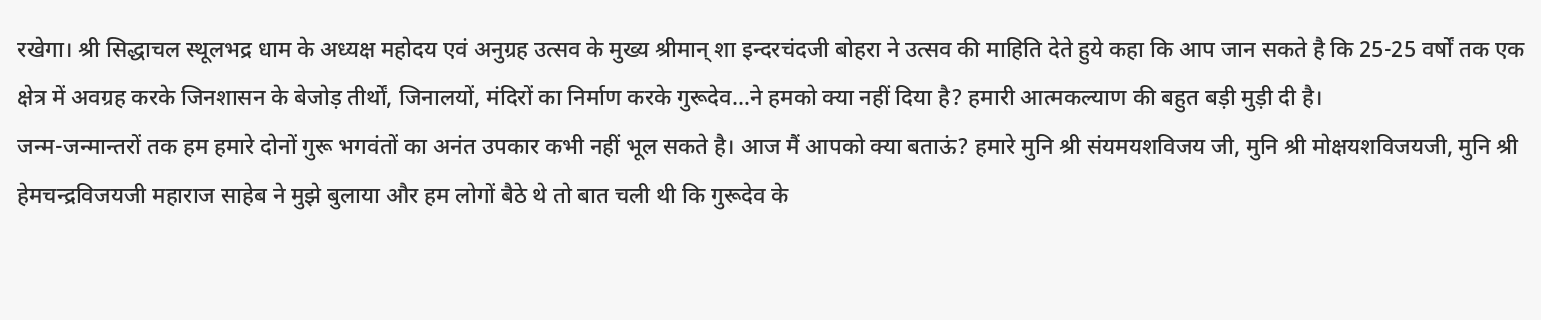रखेगा। श्री सिद्धाचल स्थूलभद्र धाम के अध्यक्ष महोदय एवं अनुग्रह उत्सव के मुख्य श्रीमान् शा इन्दरचंदजी बोहरा ने उत्सव की माहिति देते हुये कहा कि आप जान सकते है कि 25-25 वर्षों तक एक क्षेत्र में अवग्रह करके जिनशासन के बेजोड़ तीर्थों, जिनालयों, मंदिरों का निर्माण करके गुरूदेव…ने हमको क्या नहीं दिया है? हमारी आत्मकल्याण की बहुत बड़ी मुड़ी दी है।
जन्म-जन्मान्तरों तक हम हमारे दोनों गुरू भगवंतों का अनंत उपकार कभी नहीं भूल सकते है। आज मैं आपको क्या बताऊं? हमारे मुनि श्री संयमयशविजय जी, मुनि श्री मोक्षयशविजयजी, मुनि श्री हेमचन्द्रविजयजी महाराज साहेब ने मुझे बुलाया और हम लोगों बैठे थे तो बात चली थी कि गुरूदेव के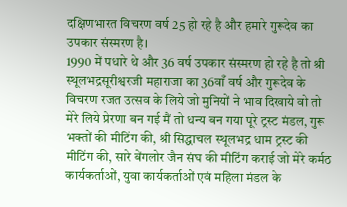दक्षिणभारत विचरण वर्ष 25 हो रहे है और हमारे गुरूदेव का उपकार संस्मरण है।
1990 में पधारे थे और 36 वर्ष उपकार संस्मरण हो रहे है तो श्री स्थूलभद्रसूरीश्वरजी महाराजा का 36वाँ वर्ष और गुरूदेव के विचरण रजत उत्सव के लिये जो मुनियों ने भाव दिखाये वो तो मेरे लिये प्रेरणा बन गई मैं तो धन्य बन गया पूरे ट्रस्ट मंडल, गुरू भक्तों की मीटिंग की, श्री सिद्धाचल स्थूलभद्र धाम ट्रस्ट की मीटिंग की, सारे बेंगलोर जैन संघ की मीटिंग कराई जो मेरे कर्मठ कार्यकर्ताओं, युवा कार्यकर्ताओं एवं महिला मंडल के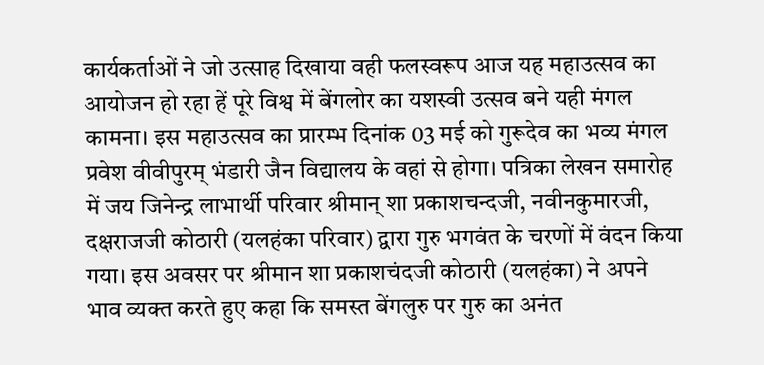कार्यकर्ताओं ने जो उत्साह दिखाया वही फलस्वरूप आज यह महाउत्सव का आयोजन हो रहा हें पूरे विश्व में बेंगलोर का यशस्वी उत्सव बने यही मंगल कामना। इस महाउत्सव का प्रारम्भ दिनांक 03 मई को गुरूदेव का भव्य मंगल प्रवेश वीवीपुरम् भंडारी जैन विद्यालय के वहां से होगा। पत्रिका लेखन समारोह में जय जिनेन्द्र लाभार्थी परिवार श्रीमान् शा प्रकाशचन्दजी, नवीनकुमारजी, दक्षराजजी कोठारी (यलहंका परिवार) द्वारा गुरु भगवंत के चरणों में वंदन किया गया। इस अवसर पर श्रीमान शा प्रकाशचंदजी कोठारी (यलहंका) ने अपने भाव व्यक्त करते हुए कहा कि समस्त बेंगलुरु पर गुरु का अनंत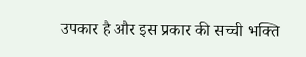उपकार है और इस प्रकार की सच्ची भक्ति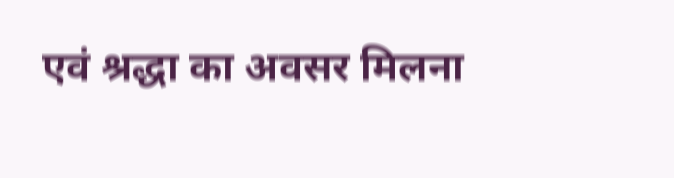एवं श्रद्धा का अवसर मिलना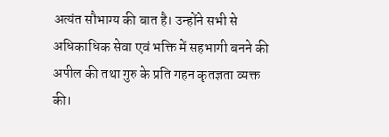अत्यंत सौभाग्य की बात है। उन्होंने सभी से अधिकाधिक सेवा एवं भक्ति में सहभागी बनने की अपील की तथा गुरु के प्रति गहन कृतज्ञता व्यक्त की।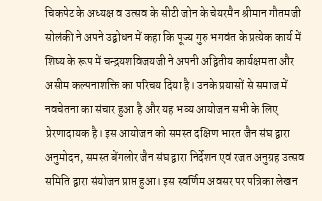चिकपेट के अध्यक्ष व उत्सव के सीटी जोन के चेयरमैन श्रीमान गौतमजी सोलंकी ने अपने उद्बोधन में कहा कि पूज्य गुरु भगवंत के प्रत्येक कार्य में शिष्य के रूप में चन्द्रयशविजयजी ने अपनी अद्वितीय कार्यक्षमता और असीम कल्पनाशक्ति का परिचय दिया है। उनके प्रयासों से समाज में नवचेतना का संचार हुआ है और यह भव्य आयोजन सभी के लिए प्रेरणादायक है। इस आयोजन को समस्त दक्षिण भारत जैन संघ द्वारा अनुमोदन, समस्त बेंगलोर जैन संघ द्वारा निर्देशन एवं रजत अनुग्रह उत्सव समिति द्वारा संयोजन प्राप्त हुआ। इस स्वर्णिम अवसर पर पत्रिका लेखन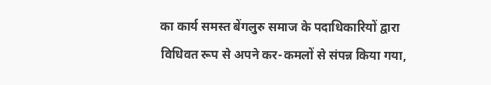का कार्य समस्त बेंगलुरु समाज के पदाधिकारियों द्वारा विधिवत रूप से अपने कर-कमलों से संपन्न किया गया,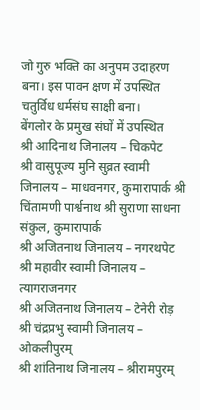जो गुरु भक्ति का अनुपम उदाहरण बना। इस पावन क्षण में उपस्थित चतुर्विध धर्मसंघ साक्षी बना।
बेंगलोर के प्रमुख संघों में उपस्थित
श्री आदिनाथ जिनालय – चिकपेट
श्री वासुपूज्य मुनि सुव्रत स्वामी जिनालय – माधवनगर, कुमारापार्क श्री चिंतामणी पार्श्वनाथ श्री सुराणा साधना संकुल, कुमारापार्क
श्री अजितनाथ जिनालय – नगरथपेट
श्री महावीर स्वामी जिनालय – त्यागराजनगर
श्री अजितनाथ जिनालय – टेनेरी रोड़
श्री चंद्रप्रभु स्वामी जिनालय – ओकलीपुरम्
श्री शांतिनाथ जिनालय – श्रीरामपुरम्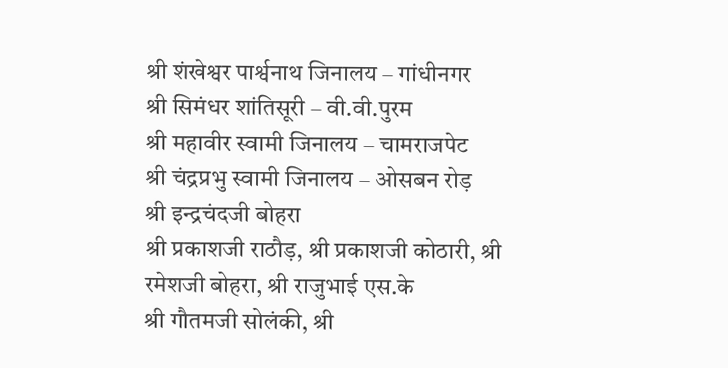श्री शंखेश्वर पार्श्वनाथ जिनालय – गांधीनगर
श्री सिमंधर शांतिसूरी – वी.वी.पुरम
श्री महावीर स्वामी जिनालय – चामराजपेट
श्री चंद्रप्रभु स्वामी जिनालय – ओसबन रोड़
श्री इन्द्रचंदजी बोहरा
श्री प्रकाशजी राठौड़, श्री प्रकाशजी कोठारी, श्री रमेशजी बोहरा, श्री राजुभाई एस.के
श्री गौतमजी सोलंकी, श्री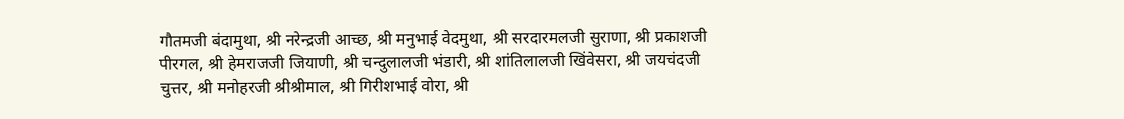गौतमजी बंदामुथा, श्री नरेन्द्रजी आच्छ, श्री मनुभाई वेदमुथा, श्री सरदारमलजी सुराणा, श्री प्रकाशजी पीरगल, श्री हेमराजजी जियाणी, श्री चन्दुलालजी भंडारी, श्री शांतिलालजी खिंवेसरा, श्री जयचंदजी चुत्तर, श्री मनोहरजी श्रीश्रीमाल, श्री गिरीशभाई वोरा, श्री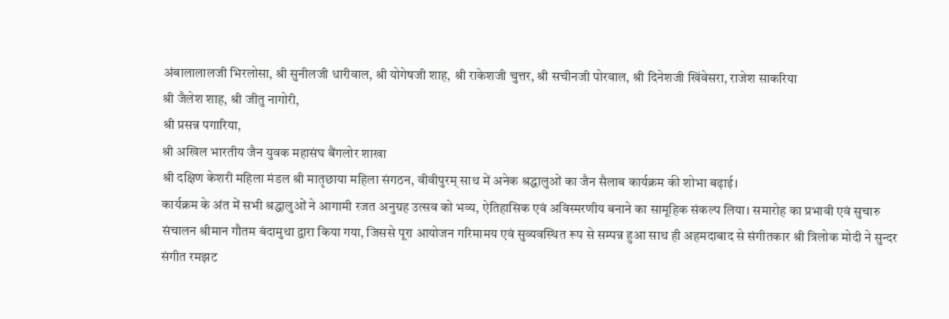अंबालालालजी भिरलोसा, श्री सुनीलजी धारीवाल, श्री योगेषजी शाह, श्री राकेशजी चुत्तर, श्री सचीनजी पोरवाल, श्री दिनेशजी खिंवेसरा, राजेश साकरिया
श्री जैलेश शाह, श्री जीतु नागोरी,
श्री प्रसन्न पगारिया,
श्री अखिल भारतीय जैन युवक महासंघ बैंगलोर शाखा
श्री दक्षिण केशरी महिला मंडल श्री मातृछाया महिला संगठन, वीवीपुरम् साथ में अनेक श्रद्धालुओं का जैन सैलाब कार्यक्रम की शोभा बढ़ाई।
कार्यक्रम के अंत में सभी श्रद्धालुओं ने आगामी रजत अनुग्रह उत्सव को भव्य, ऐतिहासिक एवं अविस्मरणीय बनाने का सामूहिक संकल्प लिया। समारोह का प्रभावी एवं सुचारु संचालन श्रीमान गौतम बंदामुथा द्वारा किया गया, जिससे पूरा आयोजन गरिमामय एवं सुव्यवस्थित रूप से सम्पन्न हुआ साथ ही अहमदाबाद से संगीतकार श्री त्रिलोक मोदी ने सुन्दर संगीत रमझट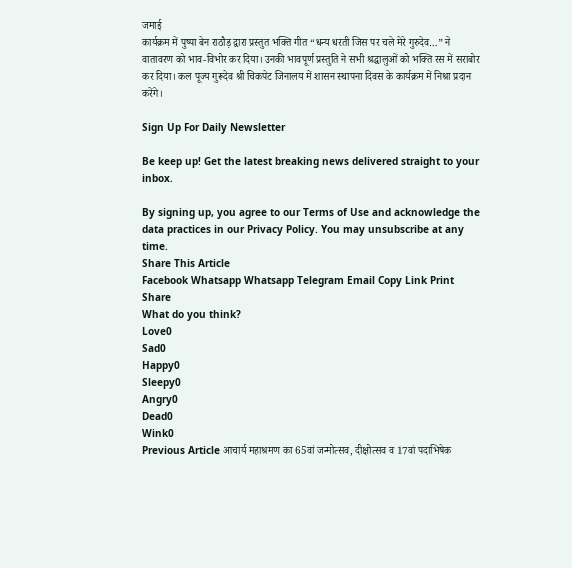जमाई
कार्यक्रम में पुष्पा बेन राठौड़ द्वारा प्रस्तुत भक्ति गीत “धन्य धरती जिस पर चले मेरे गुरुदेव…” ने वातावरण को भाव-विभोर कर दिया। उनकी भावपूर्ण प्रस्तुति ने सभी श्रद्धालुओं को भक्ति रस में सराबोर कर दिया। कल पूज्य गुरूदेव श्री चिकपेट जिनालय में शासन स्थापना दिवस के कार्यक्रम में निश्रा प्रदान करेंगे।

Sign Up For Daily Newsletter

Be keep up! Get the latest breaking news delivered straight to your inbox.

By signing up, you agree to our Terms of Use and acknowledge the data practices in our Privacy Policy. You may unsubscribe at any time.
Share This Article
Facebook Whatsapp Whatsapp Telegram Email Copy Link Print
Share
What do you think?
Love0
Sad0
Happy0
Sleepy0
Angry0
Dead0
Wink0
Previous Article आचार्य महाश्रमण का 65वां जन्मोत्सव, दीक्षोत्सव व 17वां पदाभिषेक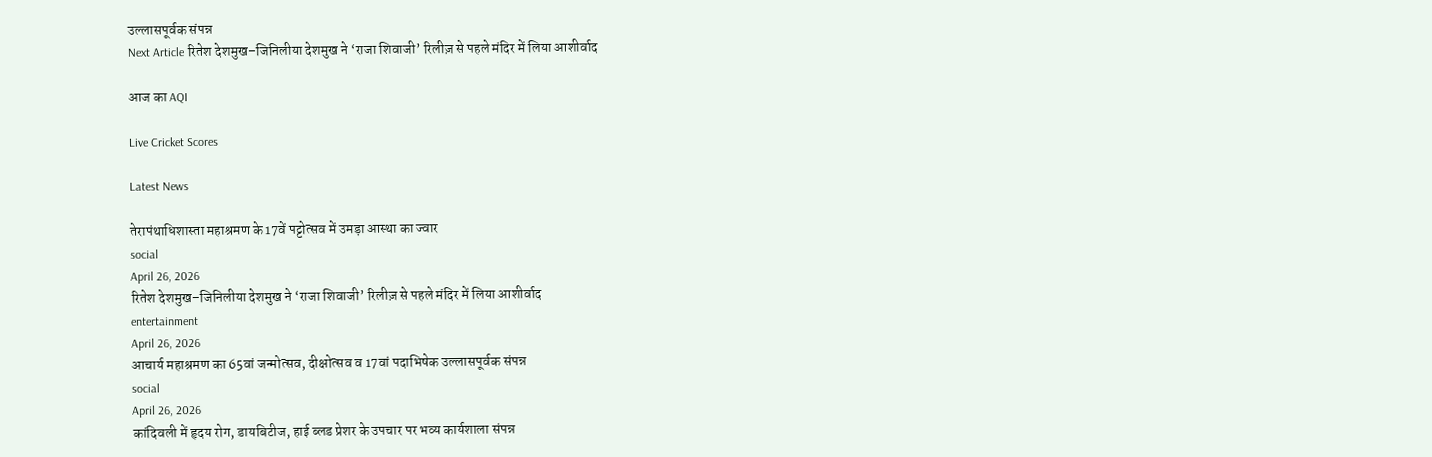उल्लासपूर्वक संपन्न
Next Article रितेश देशमुख–जिनिलीया देशमुख ने ‘राजा शिवाजी’ रिलीज़ से पहले मंदिर में लिया आशीर्वाद

आज का AQI

Live Cricket Scores

Latest News

तेरापंथाधिशास्ता महाश्रमण के 17वें पट्टोत्सव में उमड़ा आस्था का ज्वार
social
April 26, 2026
रितेश देशमुख–जिनिलीया देशमुख ने ‘राजा शिवाजी’ रिलीज़ से पहले मंदिर में लिया आशीर्वाद
entertainment
April 26, 2026
आचार्य महाश्रमण का 65वां जन्मोत्सव, दीक्षोत्सव व 17वां पदाभिषेक उल्लासपूर्वक संपन्न
social
April 26, 2026
कांदिवली में हृदय रोग, डायबिटीज, हाई ब्लड प्रेशर के उपचार पर भव्य कार्यशाला संपन्न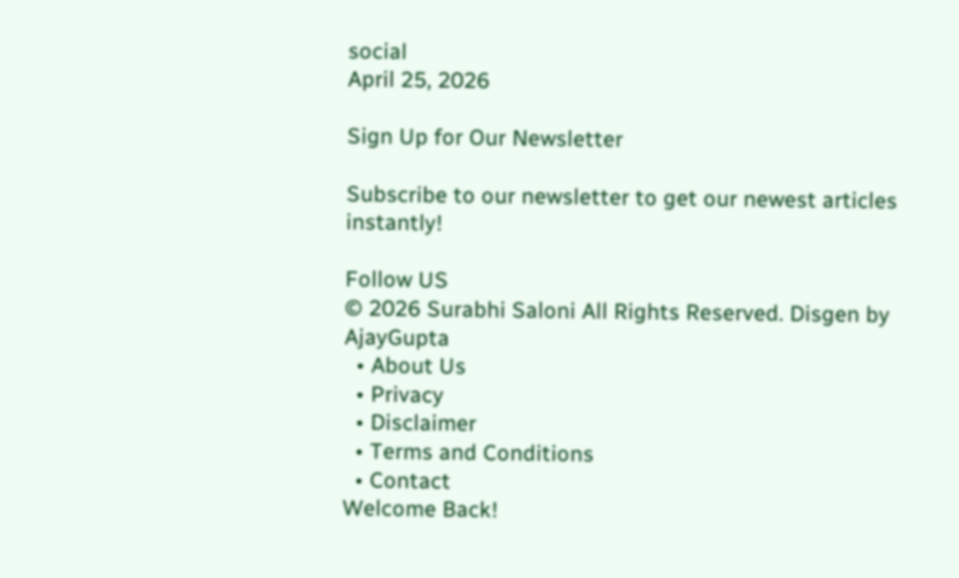social
April 25, 2026

Sign Up for Our Newsletter

Subscribe to our newsletter to get our newest articles instantly!

Follow US
© 2026 Surabhi Saloni All Rights Reserved. Disgen by AjayGupta
  • About Us
  • Privacy
  • Disclaimer
  • Terms and Conditions
  • Contact
Welcome Back!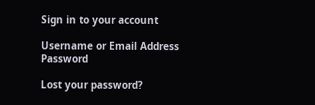Sign in to your account

Username or Email Address
Password

Lost your password?